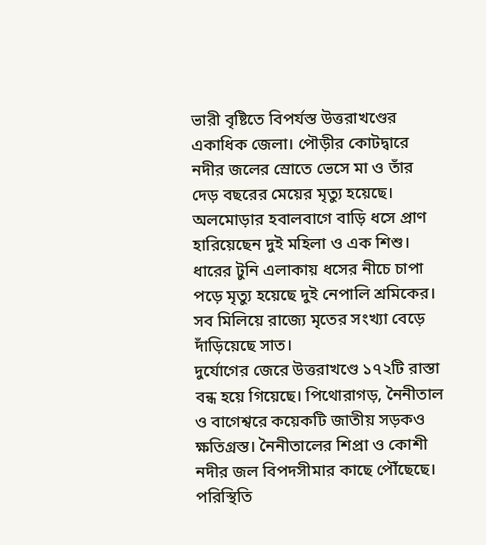ভারী বৃষ্টিতে বিপর্যস্ত উত্তরাখণ্ডের একাধিক জেলা। পৌড়ীর কোটদ্বারে নদীর জলের স্রোতে ভেসে মা ও তাঁর দেড় বছরের মেয়ের মৃত্যু হয়েছে। অলমোড়ার হবালবাগে বাড়ি ধসে প্রাণ হারিয়েছেন দুই মহিলা ও এক শিশু। ধারের টুনি এলাকায় ধসের নীচে চাপা পড়ে মৃত্যু হয়েছে দুই নেপালি শ্রমিকের। সব মিলিয়ে রাজ্যে মৃতের সংখ্যা বেড়ে দাঁড়িয়েছে সাত।
দুর্যোগের জেরে উত্তরাখণ্ডে ১৭২টি রাস্তা বন্ধ হয়ে গিয়েছে। পিথোরাগড়, নৈনীতাল ও বাগেশ্বরে কয়েকটি জাতীয় সড়কও ক্ষতিগ্রস্ত। নৈনীতালের শিপ্রা ও কোশী নদীর জল বিপদসীমার কাছে পৌঁছেছে। পরিস্থিতি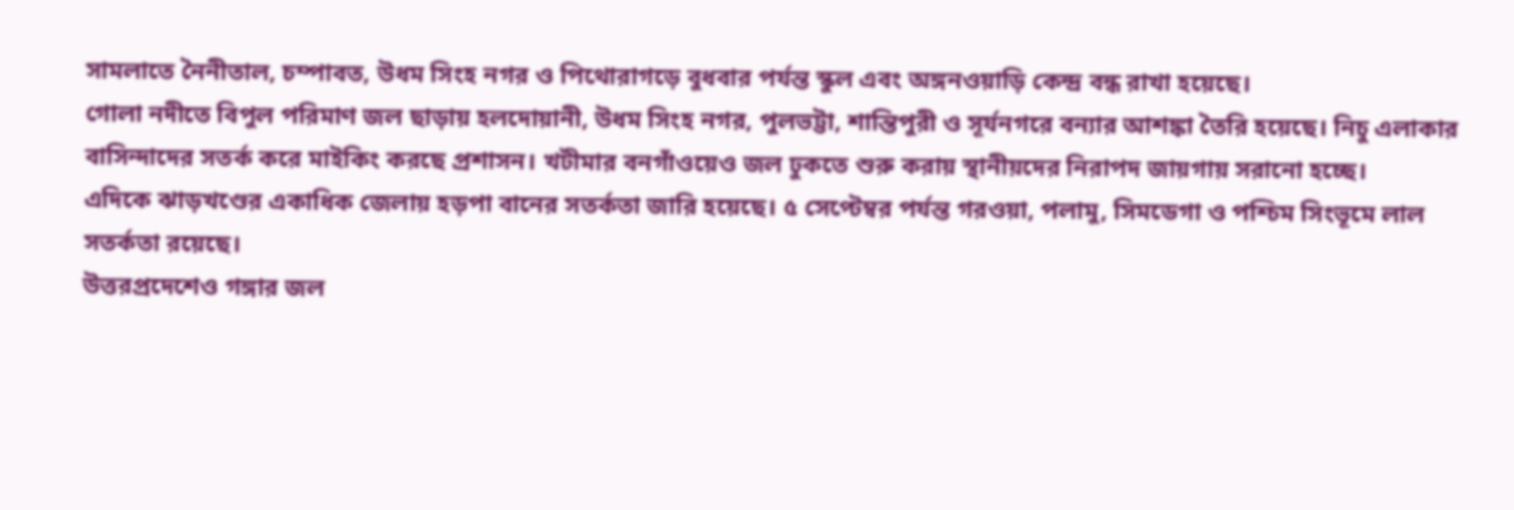সামলাতে নৈনীতাল, চম্পাবত, উধম সিংহ নগর ও পিথোরাগড়ে বুধবার পর্যন্ত স্কুল এবং অঙ্গনওয়াড়ি কেন্দ্র বন্ধ রাখা হয়েছে।
গোলা নদীতে বিপুল পরিমাণ জল ছাড়ায় হলদোয়ানী, উধম সিংহ নগর, পুলভট্টা, শান্তিপুরী ও সূর্যনগরে বন্যার আশঙ্কা তৈরি হয়েছে। নিচু এলাকার বাসিন্দাদের সতর্ক করে মাইকিং করছে প্রশাসন। খটীমার বনগাঁওয়েও জল ঢুকতে শুরু করায় স্থানীয়দের নিরাপদ জায়গায় সরানো হচ্ছে।
এদিকে ঝাড়খণ্ডের একাধিক জেলায় হড়পা বানের সতর্কতা জারি হয়েছে। ৫ সেপ্টেম্বর পর্যন্ত গরওয়া, পলামু, সিমডেগা ও পশ্চিম সিংভূমে লাল সতর্কতা রয়েছে।
উত্তরপ্রদেশেও গঙ্গার জল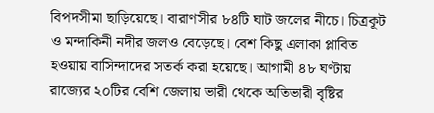বিপদসীমা ছাড়িয়েছে। বারাণসীর ৮৪টি ঘাট জলের নীচে। চিত্রকূট ও মন্দাকিনী নদীর জলও বেড়েছে। বেশ কিছু এলাকা প্লাবিত হওয়ায় বাসিন্দাদের সতর্ক করা হয়েছে। আগামী ৪৮ ঘণ্টায় রাজ্যের ২০টির বেশি জেলায় ভারী থেকে অতিভারী বৃষ্টির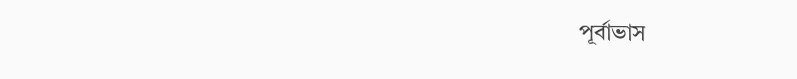পূর্বাভাস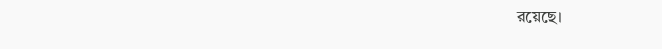রয়েছে।